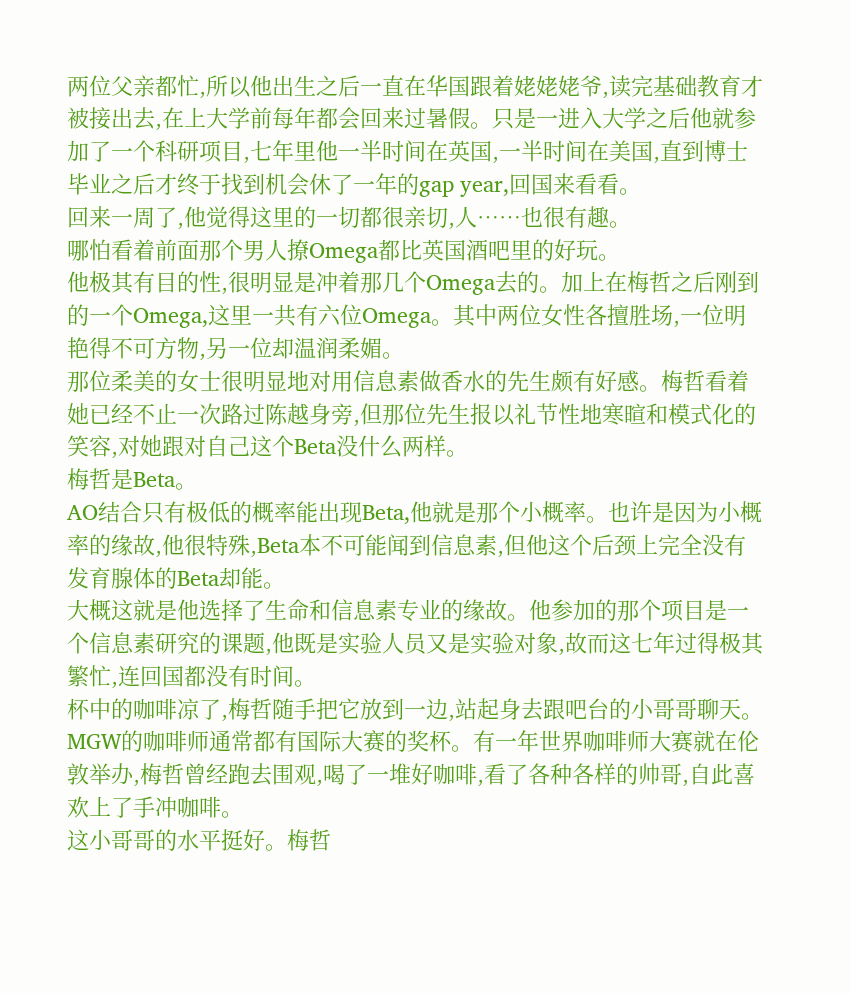两位父亲都忙,所以他出生之后一直在华国跟着姥姥姥爷,读完基础教育才被接出去,在上大学前每年都会回来过暑假。只是一进入大学之后他就参加了一个科研项目,七年里他一半时间在英国,一半时间在美国,直到博士毕业之后才终于找到机会休了一年的gap year,回国来看看。
回来一周了,他觉得这里的一切都很亲切,人……也很有趣。
哪怕看着前面那个男人撩Omega都比英国酒吧里的好玩。
他极其有目的性,很明显是冲着那几个Omega去的。加上在梅哲之后刚到的一个Omega,这里一共有六位Omega。其中两位女性各擅胜场,一位明艳得不可方物,另一位却温润柔媚。
那位柔美的女士很明显地对用信息素做香水的先生颇有好感。梅哲看着她已经不止一次路过陈越身旁,但那位先生报以礼节性地寒暄和模式化的笑容,对她跟对自己这个Beta没什么两样。
梅哲是Beta。
AO结合只有极低的概率能出现Beta,他就是那个小概率。也许是因为小概率的缘故,他很特殊,Beta本不可能闻到信息素,但他这个后颈上完全没有发育腺体的Beta却能。
大概这就是他选择了生命和信息素专业的缘故。他参加的那个项目是一个信息素研究的课题,他既是实验人员又是实验对象,故而这七年过得极其繁忙,连回国都没有时间。
杯中的咖啡凉了,梅哲随手把它放到一边,站起身去跟吧台的小哥哥聊天。
MGW的咖啡师通常都有国际大赛的奖杯。有一年世界咖啡师大赛就在伦敦举办,梅哲曾经跑去围观,喝了一堆好咖啡,看了各种各样的帅哥,自此喜欢上了手冲咖啡。
这小哥哥的水平挺好。梅哲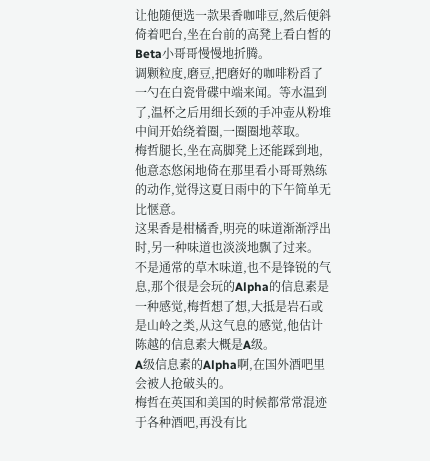让他随便选一款果香咖啡豆,然后便斜倚着吧台,坐在台前的高凳上看白皙的Beta小哥哥慢慢地折腾。
调颗粒度,磨豆,把磨好的咖啡粉舀了一勺在白瓷骨碟中端来闻。等水温到了,温杯之后用细长颈的手冲壶从粉堆中间开始绕着圈,一圈圈地萃取。
梅哲腿长,坐在高脚凳上还能踩到地,他意态悠闲地倚在那里看小哥哥熟练的动作,觉得这夏日雨中的下午简单无比惬意。
这果香是柑橘香,明亮的味道渐渐浮出时,另一种味道也淡淡地飘了过来。
不是通常的草木味道,也不是锋锐的气息,那个很是会玩的Alpha的信息素是一种感觉,梅哲想了想,大抵是岩石或是山岭之类,从这气息的感觉,他估计陈越的信息素大概是A级。
A级信息素的Alpha啊,在国外酒吧里会被人抢破头的。
梅哲在英国和美国的时候都常常混迹于各种酒吧,再没有比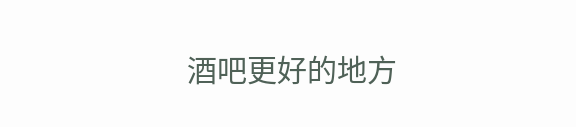酒吧更好的地方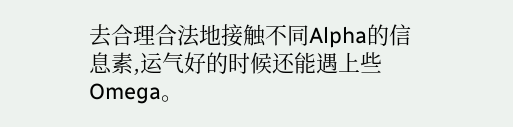去合理合法地接触不同Alpha的信息素,运气好的时候还能遇上些Omega。